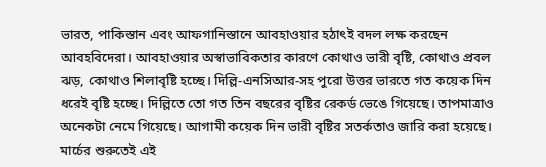ভারত, পাকিস্তান এবং আফগানিস্তানে আবহাওয়ার হঠাৎই বদল লক্ষ করছেন আবহবিদেরা। আবহাওয়ার অস্বাভাবিকতার কারণে কোথাও ভারী বৃষ্টি, কোথাও প্রবল ঝড়, কোথাও শিলাবৃষ্টি হচ্ছে। দিল্লি-এনসিআর-সহ পুরো উত্তর ভারতে গত কয়েক দিন ধরেই বৃষ্টি হচ্ছে। দিল্লিতে তো গত তিন বছরের বৃষ্টির রেকর্ড ভেঙে গিয়েছে। তাপমাত্রাও অনেকটা নেমে গিয়েছে। আগামী কয়েক দিন ভারী বৃষ্টির সতর্কতাও জারি করা হয়েছে। মার্চের শুরুতেই এই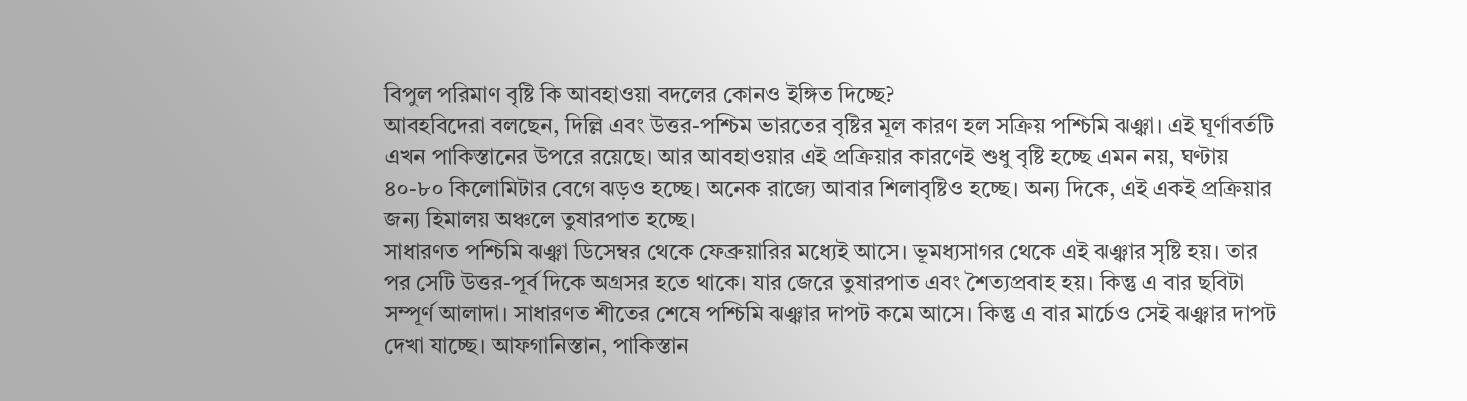বিপুল পরিমাণ বৃষ্টি কি আবহাওয়া বদলের কোনও ইঙ্গিত দিচ্ছে?
আবহবিদেরা বলছেন, দিল্লি এবং উত্তর-পশ্চিম ভারতের বৃষ্টির মূল কারণ হল সক্রিয় পশ্চিমি ঝঞ্ঝা। এই ঘূর্ণাবর্তটি এখন পাকিস্তানের উপরে রয়েছে। আর আবহাওয়ার এই প্রক্রিয়ার কারণেই শুধু বৃষ্টি হচ্ছে এমন নয়, ঘণ্টায় ৪০-৮০ কিলোমিটার বেগে ঝড়ও হচ্ছে। অনেক রাজ্যে আবার শিলাবৃষ্টিও হচ্ছে। অন্য দিকে, এই একই প্রক্রিয়ার জন্য হিমালয় অঞ্চলে তুষারপাত হচ্ছে।
সাধারণত পশ্চিমি ঝঞ্ঝা ডিসেম্বর থেকে ফেব্রুয়ারির মধ্যেই আসে। ভূমধ্যসাগর থেকে এই ঝঞ্ঝার সৃষ্টি হয়। তার পর সেটি উত্তর-পূর্ব দিকে অগ্রসর হতে থাকে। যার জেরে তুষারপাত এবং শৈত্যপ্রবাহ হয়। কিন্তু এ বার ছবিটা সম্পূর্ণ আলাদা। সাধারণত শীতের শেষে পশ্চিমি ঝঞ্ঝার দাপট কমে আসে। কিন্তু এ বার মার্চেও সেই ঝঞ্ঝার দাপট দেখা যাচ্ছে। আফগানিস্তান, পাকিস্তান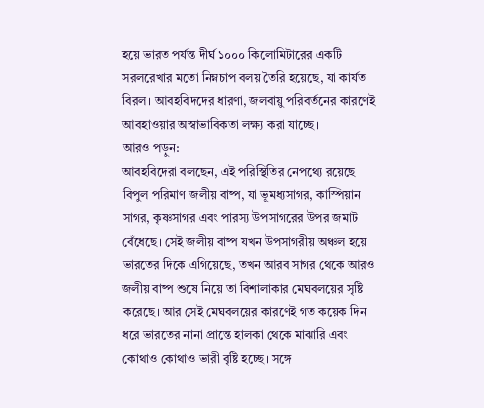হয়ে ভারত পর্যন্ত দীর্ঘ ১০০০ কিলোমিটারের একটি সরলরেখার মতো নিম্নচাপ বলয় তৈরি হয়েছে, যা কার্যত বিরল। আবহবিদদের ধারণা, জলবায়ু পরিবর্তনের কারণেই আবহাওয়ার অস্বাভাবিকতা লক্ষ্য করা যাচ্ছে।
আরও পড়ুন:
আবহবিদেরা বলছেন, এই পরিস্থিতির নেপথ্যে রয়েছে বিপুল পরিমাণ জলীয় বাষ্প, যা ভূমধ্যসাগর, কাস্পিয়ান সাগর, কৃষ্ণসাগর এবং পারস্য উপসাগরের উপর জমাট বেঁধেছে। সেই জলীয় বাষ্প যখন উপসাগরীয় অঞ্চল হয়ে ভারতের দিকে এগিয়েছে, তখন আরব সাগর থেকে আরও জলীয় বাষ্প শুষে নিয়ে তা বিশালাকার মেঘবলয়ের সৃষ্টি করেছে। আর সেই মেঘবলয়ের কারণেই গত কয়েক দিন ধরে ভারতের নানা প্রান্তে হালকা থেকে মাঝারি এবং কোথাও কোথাও ভারী বৃষ্টি হচ্ছে। সঙ্গে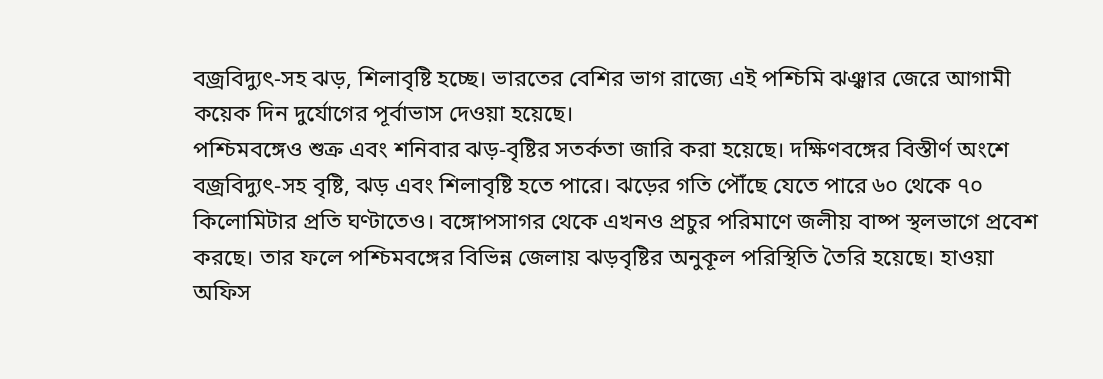বজ্রবিদ্যুৎ-সহ ঝড়, শিলাবৃষ্টি হচ্ছে। ভারতের বেশির ভাগ রাজ্যে এই পশ্চিমি ঝঞ্ঝার জেরে আগামী কয়েক দিন দুর্যোগের পূর্বাভাস দেওয়া হয়েছে।
পশ্চিমবঙ্গেও শুক্র এবং শনিবার ঝড়-বৃষ্টির সতর্কতা জারি করা হয়েছে। দক্ষিণবঙ্গের বিস্তীর্ণ অংশে বজ্রবিদ্যুৎ-সহ বৃষ্টি, ঝড় এবং শিলাবৃষ্টি হতে পারে। ঝড়ের গতি পৌঁছে যেতে পারে ৬০ থেকে ৭০ কিলোমিটার প্রতি ঘণ্টাতেও। বঙ্গোপসাগর থেকে এখনও প্রচুর পরিমাণে জলীয় বাষ্প স্থলভাগে প্রবেশ করছে। তার ফলে পশ্চিমবঙ্গের বিভিন্ন জেলায় ঝড়বৃষ্টির অনুকূল পরিস্থিতি তৈরি হয়েছে। হাওয়া অফিস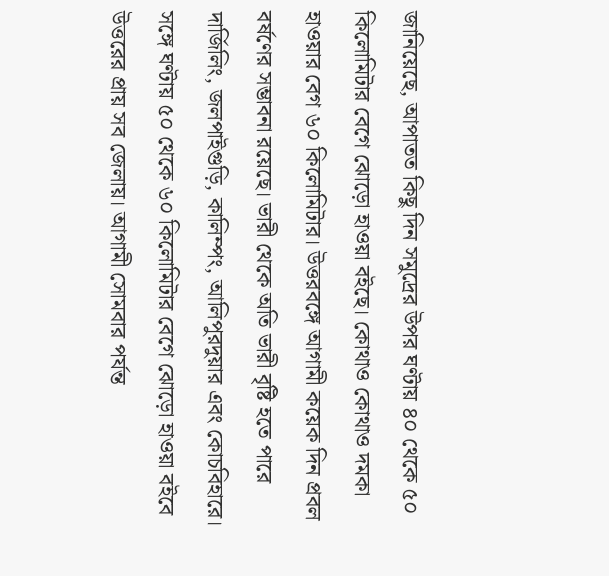জানিয়েছে, আপাতত কিছু দিন সমুদ্রের উপর ঘণ্টায় ৪০ থেকে ৫০ কিলোমিটার বেগে ঝোড়ো হাওয়া বইছে। কোথাও কোথাও দমকা হাওয়ার বেগ ৬০ কিলোমিটার। উত্তরবঙ্গে আগামী কয়েক দিন প্রবল বর্ষণের সম্ভাবনা রয়েছে। ভারী থেকে অতি ভারী বৃষ্টি হতে পারে দার্জিলিং, জলপাইগুড়ি, কালিম্পং, আলিপুরদুয়ার এবং কোচবিহারে। সঙ্গে ঘণ্টায় ৫০ থেকে ৬০ কিলোমিটার বেগে ঝোড়ো হাওয়া বইবে উত্তরের প্রায় সব জেলায়। আগামী সোমবার পর্যন্ত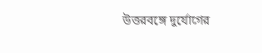উত্তরবঙ্গে দুর্যোগের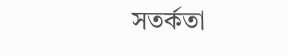সতর্কতা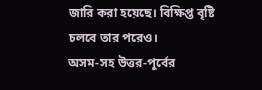জারি করা হয়েছে। বিক্ষিপ্ত বৃষ্টি চলবে তার পরেও।
অসম-সহ উত্তর-পূর্বের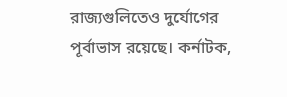রাজ্যগুলিতেও দুর্যোগের পূর্বাভাস রয়েছে। কর্নাটক,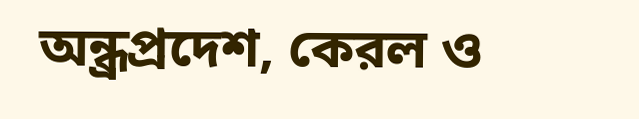অন্ধ্রপ্রদেশ, কেরল ও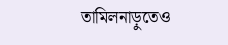তামিলনাড়ুতেও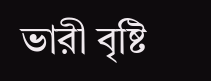ভারী বৃষ্টি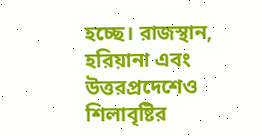হচ্ছে। রাজস্থান, হরিয়ানা এবং উত্তরপ্রদেশেও শিলাবৃষ্টির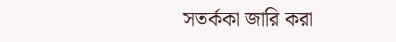সতর্ককা জারি করা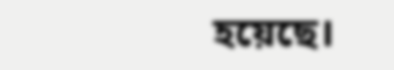হয়েছে।